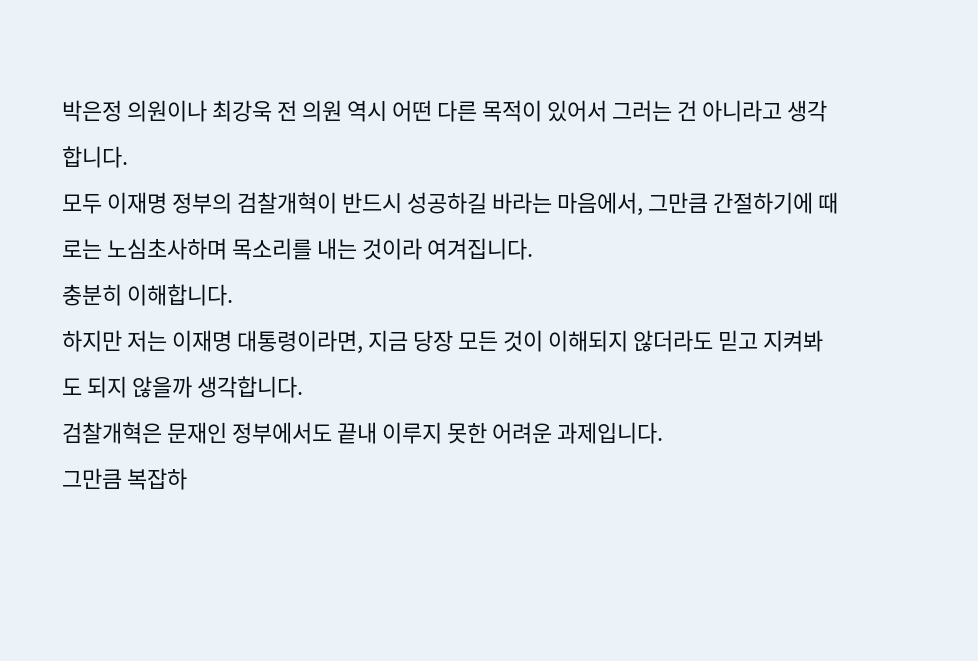박은정 의원이나 최강욱 전 의원 역시 어떤 다른 목적이 있어서 그러는 건 아니라고 생각합니다.
모두 이재명 정부의 검찰개혁이 반드시 성공하길 바라는 마음에서, 그만큼 간절하기에 때로는 노심초사하며 목소리를 내는 것이라 여겨집니다.
충분히 이해합니다.
하지만 저는 이재명 대통령이라면, 지금 당장 모든 것이 이해되지 않더라도 믿고 지켜봐도 되지 않을까 생각합니다.
검찰개혁은 문재인 정부에서도 끝내 이루지 못한 어려운 과제입니다.
그만큼 복잡하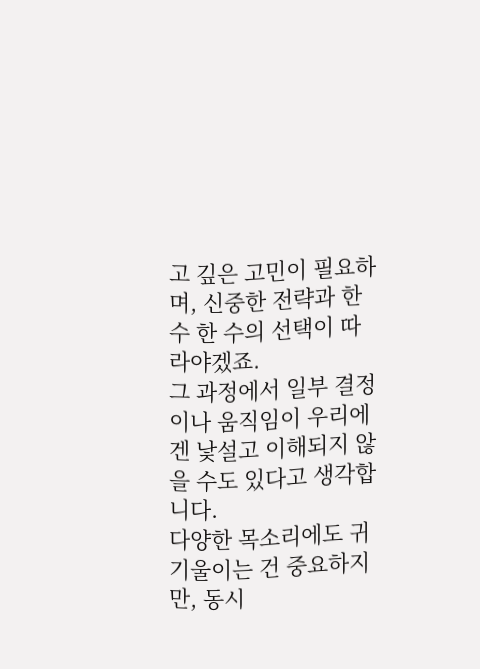고 깊은 고민이 필요하며, 신중한 전략과 한 수 한 수의 선택이 따라야겠죠.
그 과정에서 일부 결정이나 움직임이 우리에겐 낯설고 이해되지 않을 수도 있다고 생각합니다.
다양한 목소리에도 귀 기울이는 건 중요하지만, 동시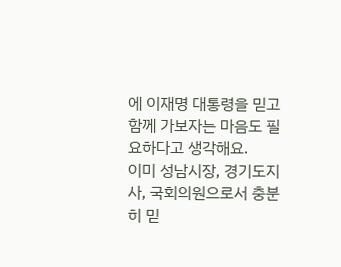에 이재명 대통령을 믿고 함께 가보자는 마음도 필요하다고 생각해요.
이미 성남시장, 경기도지사, 국회의원으로서 충분히 믿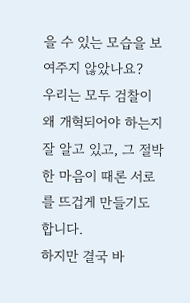을 수 있는 모습을 보여주지 않았나요?
우리는 모두 검찰이 왜 개혁되어야 하는지 잘 알고 있고, 그 절박한 마음이 때론 서로를 뜨겁게 만들기도 합니다.
하지만 결국 바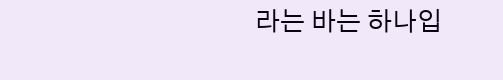라는 바는 하나입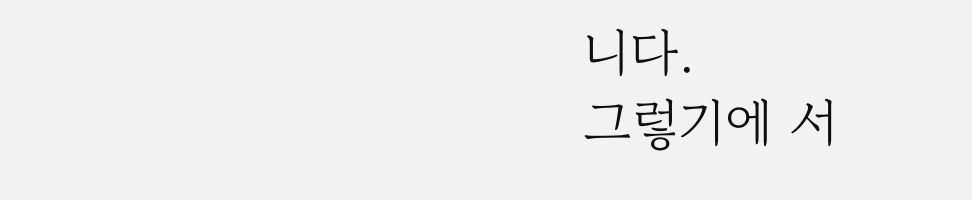니다.
그렇기에 서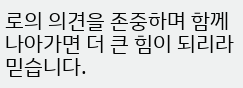로의 의견을 존중하며 함께 나아가면 더 큰 힘이 되리라 믿습니다.